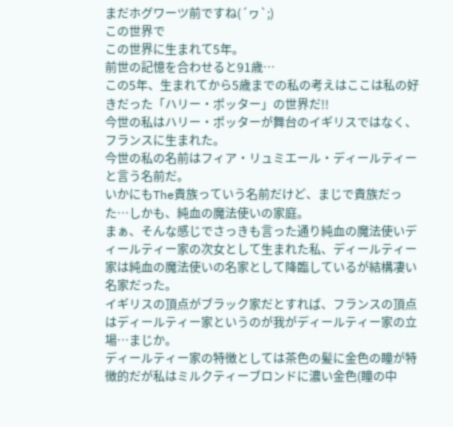まだホグワーツ前ですね(´ヮ`;)
この世界で
この世界に生まれて5年。
前世の記憶を合わせると91歳…
この5年、生まれてから5歳までの私の考えはここは私の好きだった「ハリー・ポッター」の世界だ!!
今世の私はハリー・ポッターが舞台のイギリスではなく、フランスに生まれた。
今世の私の名前はフィア・リュミエール・ディールティーと言う名前だ。
いかにもThe貴族っていう名前だけど、まじで貴族だった…しかも、純血の魔法使いの家庭。
まぁ、そんな感じでさっきも言った通り純血の魔法使いディールティー家の次女として生まれた私、ディールティー家は純血の魔法使いの名家として降臨しているが結構凄い名家だった。
イギリスの頂点がブラック家だとすれば、フランスの頂点はディールティー家というのが我がディールティー家の立場…まじか。
ディールティー家の特徴としては茶色の髪に金色の瞳が特徴的だが私はミルクティーブロンドに濃い金色(瞳の中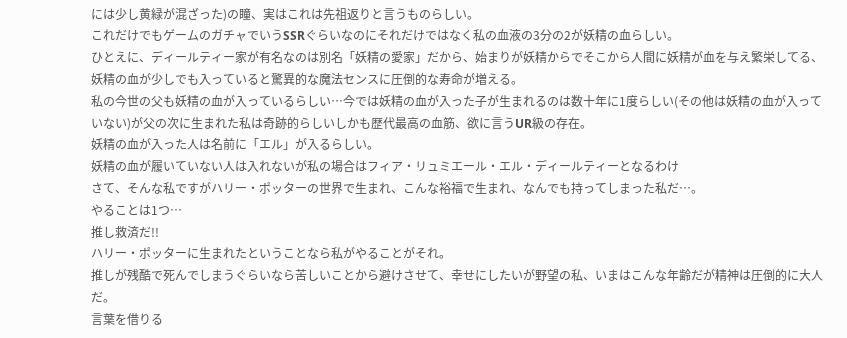には少し黄緑が混ざった)の瞳、実はこれは先祖返りと言うものらしい。
これだけでもゲームのガチャでいうSSRぐらいなのにそれだけではなく私の血液の3分の2が妖精の血らしい。
ひとえに、ディールティー家が有名なのは別名「妖精の愛家」だから、始まりが妖精からでそこから人間に妖精が血を与え繁栄してる、妖精の血が少しでも入っていると驚異的な魔法センスに圧倒的な寿命が増える。
私の今世の父も妖精の血が入っているらしい…今では妖精の血が入った子が生まれるのは数十年に1度らしい(その他は妖精の血が入っていない)が父の次に生まれた私は奇跡的らしいしかも歴代最高の血筋、欲に言うUR級の存在。
妖精の血が入った人は名前に「エル」が入るらしい。
妖精の血が履いていない人は入れないが私の場合はフィア・リュミエール・エル・ディールティーとなるわけ
さて、そんな私ですがハリー・ポッターの世界で生まれ、こんな裕福で生まれ、なんでも持ってしまった私だ…。
やることは1つ…
推し救済だ!!
ハリー・ポッターに生まれたということなら私がやることがそれ。
推しが残酷で死んでしまうぐらいなら苦しいことから避けさせて、幸せにしたいが野望の私、いまはこんな年齢だが精神は圧倒的に大人だ。
言葉を借りる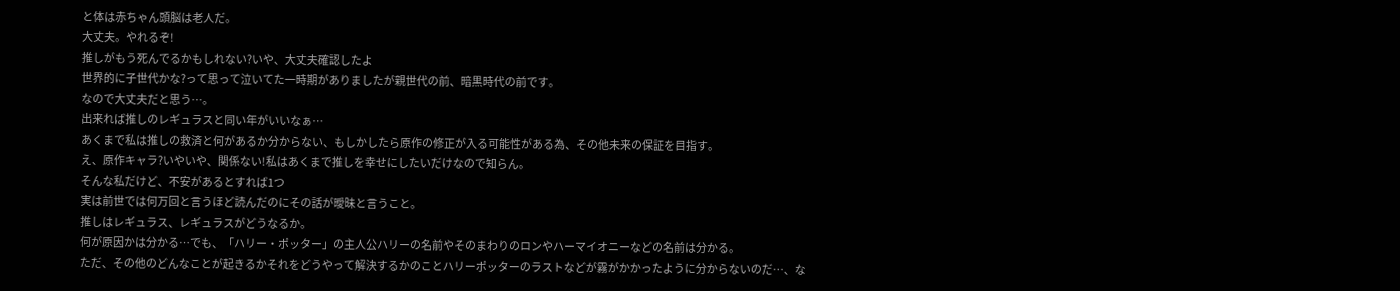と体は赤ちゃん頭脳は老人だ。
大丈夫。やれるぞ!
推しがもう死んでるかもしれない?いや、大丈夫確認したよ
世界的に子世代かな?って思って泣いてた一時期がありましたが親世代の前、暗黒時代の前です。
なので大丈夫だと思う…。
出来れば推しのレギュラスと同い年がいいなぁ…
あくまで私は推しの救済と何があるか分からない、もしかしたら原作の修正が入る可能性がある為、その他未来の保証を目指す。
え、原作キャラ?いやいや、関係ない!私はあくまで推しを幸せにしたいだけなので知らん。
そんな私だけど、不安があるとすれば1つ
実は前世では何万回と言うほど読んだのにその話が曖昧と言うこと。
推しはレギュラス、レギュラスがどうなるか。
何が原因かは分かる…でも、「ハリー・ポッター」の主人公ハリーの名前やそのまわりのロンやハーマイオニーなどの名前は分かる。
ただ、その他のどんなことが起きるかそれをどうやって解決するかのことハリーポッターのラストなどが霧がかかったように分からないのだ…、な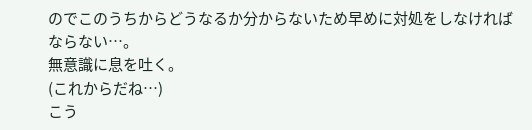のでこのうちからどうなるか分からないため早めに対処をしなければならない…。
無意識に息を吐く。
(これからだね…)
こう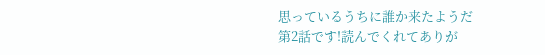思っているうちに誰か来たようだ
第2話です!読んでくれてありが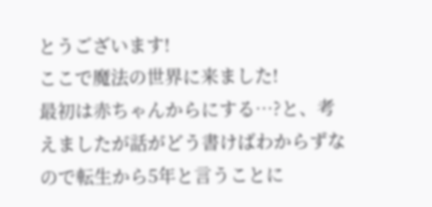とうございます!
ここで魔法の世界に来ました!
最初は赤ちゃんからにする…?と、考えましたが話がどう書けばわからずなので転生から5年と言うことに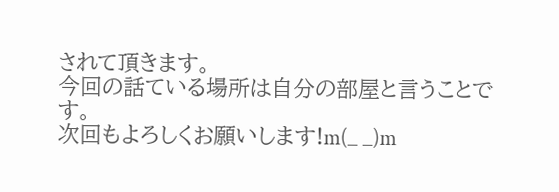されて頂きます。
今回の話ている場所は自分の部屋と言うことです。
次回もよろしくお願いします!m(_ _)m